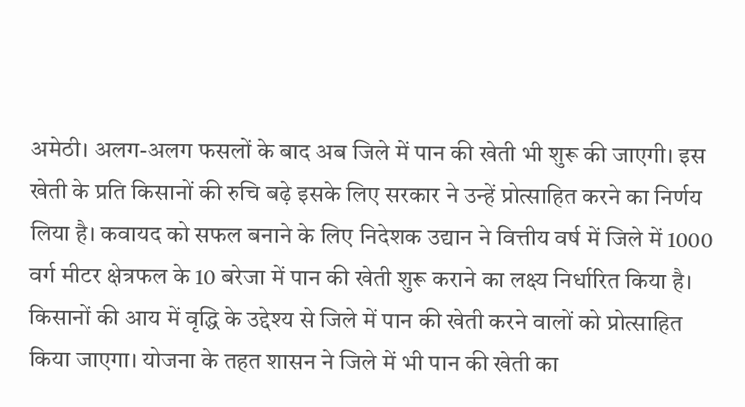अमेठी। अलग-अलग फसलों के बाद अब जिले में पान की खेती भी शुरू की जाएगी। इस खेती के प्रति किसानों की रुचि बढ़े इसके लिए सरकार ने उन्हें प्रोत्साहित करने का निर्णय लिया है। कवायद को सफल बनाने के लिए निदेशक उद्यान ने वित्तीय वर्ष में जिले में 1000 वर्ग मीटर क्षेत्रफल के 10 बरेजा में पान की खेती शुरू कराने का लक्ष्य निर्धारित किया है।
किसानों की आय में वृद्धि के उद्देश्य से जिले में पान की खेती करने वालों को प्रोत्साहित किया जाएगा। योजना के तहत शासन ने जिले में भी पान की खेती का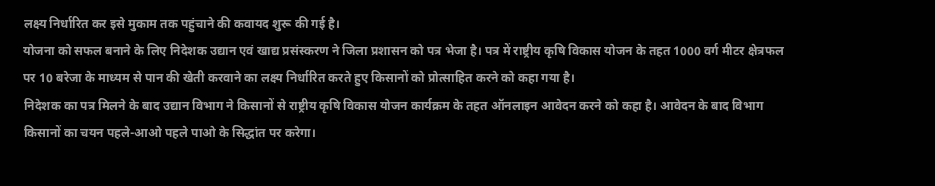लक्ष्य निर्धारित कर इसे मुकाम तक पहुंचाने की कवायद शुरू की गई है।
योजना को सफल बनाने के लिए निदेशक उद्यान एवं खाद्य प्रसंस्करण ने जिला प्रशासन को पत्र भेजा है। पत्र में राष्ट्रीय कृषि विकास योजन के तहत 1000 वर्ग मीटर क्षेत्रफल पर 10 बरेजा के माध्यम से पान की खेती करवाने का लक्ष्य निर्धारित करते हुए किसानों को प्रोत्साहित करने को कहा गया है।
निदेशक का पत्र मिलने के बाद उद्यान विभाग ने किसानों से राष्ट्रीय कृषि विकास योजन कार्यक्रम के तहत ऑनलाइन आवेदन करने को कहा है। आवेदन के बाद विभाग किसानों का चयन पहले-आओ पहले पाओ के सिद्धांत पर करेगा।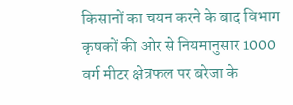किसानों का चयन करने के बाद विभाग कृषकों की ओर से नियमानुसार 1000 वर्ग मीटर क्षेत्रफल पर बरेजा के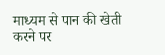माध्यम से पान की खेती करने पर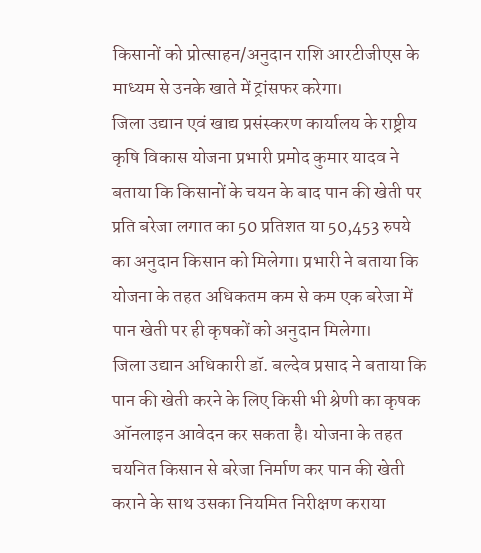किसानों को प्रोत्साहन/अनुदान राशि आरटीजीएस के माध्यम से उनके खाते में ट्रांसफर करेगा।
जिला उद्यान एवं खाद्य प्रसंस्करण कार्यालय के राष्ट्रीय कृषि विकास योजना प्रभारी प्रमोद कुमार यादव ने बताया कि किसानों के चयन के बाद पान की खेती पर प्रति बरेजा लगात का 50 प्रतिशत या 50,453 रुपये का अनुदान किसान को मिलेगा। प्रभारी ने बताया कि योजना के तहत अधिकतम कम से कम एक बरेजा में पान खेती पर ही कृषकों को अनुदान मिलेगा।
जिला उद्यान अधिकारी डॉ. बल्देव प्रसाद ने बताया कि पान की खेती करने के लिए किसी भी श्रेणी का कृषक ऑनलाइन आवेदन कर सकता है। योजना के तहत चयनित किसान से बरेजा निर्माण कर पान की खेती कराने के साथ उसका नियमित निरीक्षण कराया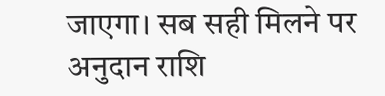जाएगा। सब सही मिलने पर अनुदान राशि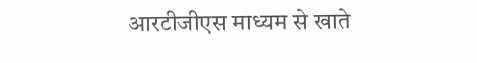आरटीजीएस माध्यम से खाते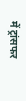में ट्रांसफर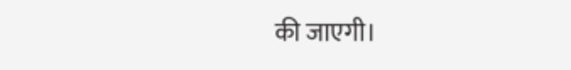की जाएगी।